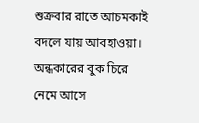শুক্রবার রাতে আচমকাই বদলে যায় আবহাওয়া। অন্ধকারের বুক চিরে নেমে আসে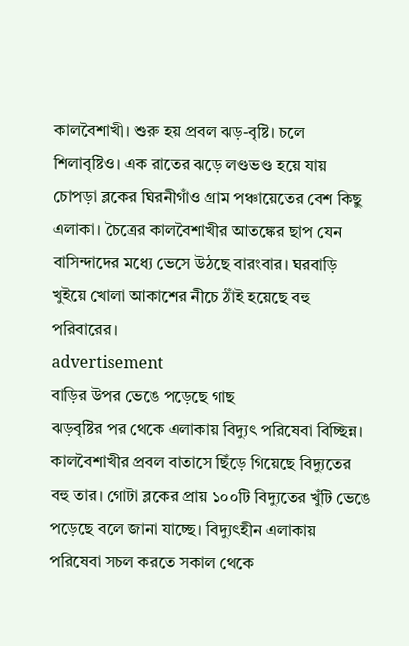কালবৈশাখী। শুরু হয় প্রবল ঝড়-বৃষ্টি। চলে শিলাবৃষ্টিও। এক রাতের ঝড়ে লণ্ডভণ্ড হয়ে যায় চোপড়া ব্লকের ঘিরনীগাঁও গ্রাম পঞ্চায়েতের বেশ কিছু এলাকা। চৈত্রের কালবৈশাখীর আতঙ্কের ছাপ যেন বাসিন্দাদের মধ্যে ভেসে উঠছে বারংবার। ঘরবাড়ি খুইয়ে খোলা আকাশের নীচে ঠাঁই হয়েছে বহু পরিবারের।
advertisement
বাড়ির উপর ভেঙে পড়েছে গাছ
ঝড়বৃষ্টির পর থেকে এলাকায় বিদ্যুৎ পরিষেবা বিচ্ছিন্ন। কালবৈশাখীর প্রবল বাতাসে ছিঁড়ে গিয়েছে বিদ্যুতের বহু তার। গোটা ব্লকের প্রায় ১০০টি বিদ্যুতের খুঁটি ভেঙে পড়েছে বলে জানা যাচ্ছে। বিদ্যুৎহীন এলাকায় পরিষেবা সচল করতে সকাল থেকে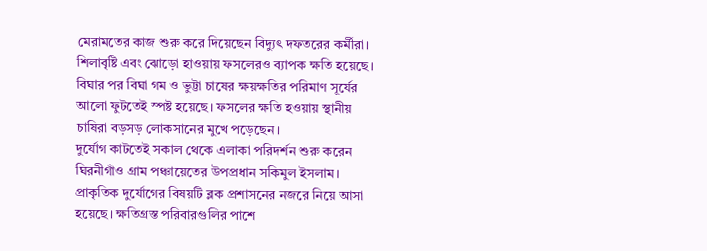মেরামতের কাজ শুরু করে দিয়েছেন বিদ্যুৎ দফতরের কর্মীরা।
শিলাবৃষ্টি এবং ঝোড়ো হাওয়ায় ফসলেরও ব্যাপক ক্ষতি হয়েছে। বিঘার পর বিঘা গম ও ভুট্টা চাষের ক্ষয়ক্ষতির পরিমাণ সূর্যের আলো ফুটতেই স্পষ্ট হয়েছে। ফসলের ক্ষতি হওয়ায় স্থানীয় চাষিরা বড়সড় লোকসানের মুখে পড়েছেন।
দুর্যোগ কাটতেই সকাল থেকে এলাকা পরিদর্শন শুরু করেন ঘিরনীগাঁও গ্রাম পঞ্চায়েতের উপপ্রধান সকিমুল ইসলাম। প্রাকৃতিক দুর্যোগের বিষয়টি ব্লক প্রশাসনের নজরে নিয়ে আসা হয়েছে। ক্ষতিগ্রস্ত পরিবারগুলির পাশে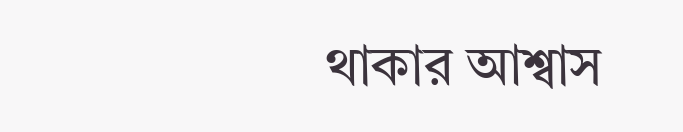থাকার আশ্বাস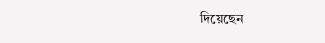দিয়েছেন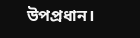উপপ্রধান।